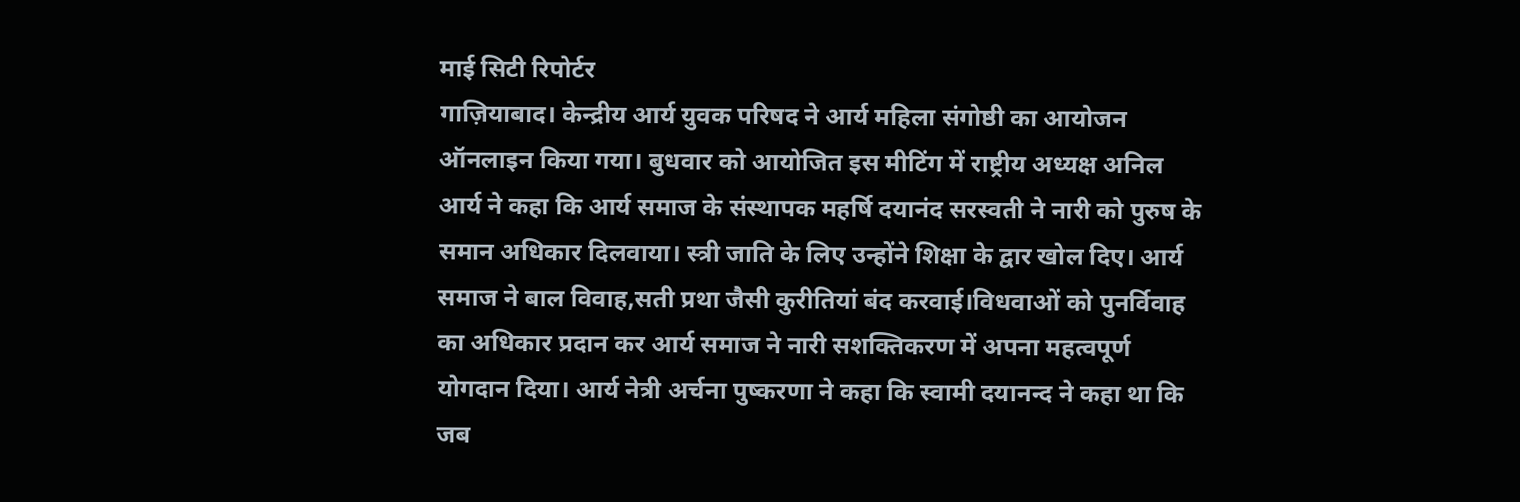माई सिटी रिपोर्टर
गाज़ियाबाद। केन्द्रीय आर्य युवक परिषद ने आर्य महिला संगोष्ठी का आयोजन ऑनलाइन किया गया। बुधवार को आयोजित इस मीटिंग में राष्ट्रीय अध्यक्ष अनिल आर्य ने कहा कि आर्य समाज के संस्थापक महर्षि दयानंद सरस्वती ने नारी को पुरुष के समान अधिकार दिलवाया। स्त्री जाति के लिए उन्होंने शिक्षा के द्वार खोल दिए। आर्य समाज ने बाल विवाह,सती प्रथा जैसी कुरीतियां बंद करवाई।विधवाओं को पुनर्विवाह का अधिकार प्रदान कर आर्य समाज ने नारी सशक्तिकरण में अपना महत्वपूर्ण योगदान दिया। आर्य नेत्री अर्चना पुष्करणा ने कहा कि स्वामी दयानन्द ने कहा था कि जब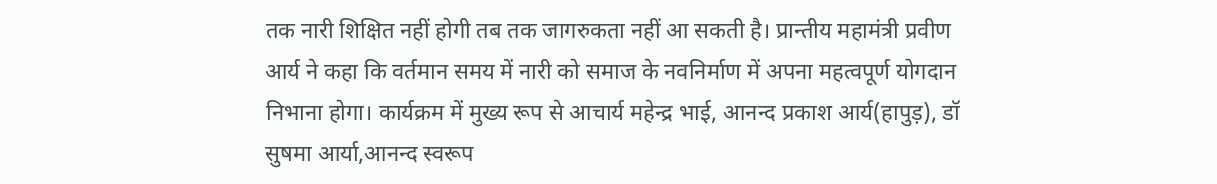तक नारी शिक्षित नहीं होगी तब तक जागरुकता नहीं आ सकती है। प्रान्तीय महामंत्री प्रवीण आर्य ने कहा कि वर्तमान समय में नारी को समाज के नवनिर्माण में अपना महत्वपूर्ण योगदान निभाना होगा। कार्यक्रम में मुख्य रूप से आचार्य महेन्द्र भाई, आनन्द प्रकाश आर्य(हापुड़), डॉ सुषमा आर्या,आनन्द स्वरूप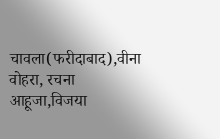चावला(फरीदाबाद),वीना वोहरा, रचना आहूजा,विजया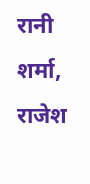रानी शर्मा, राजेश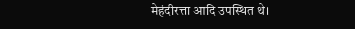मेहंदीरत्ता आदि उपस्थित थे।